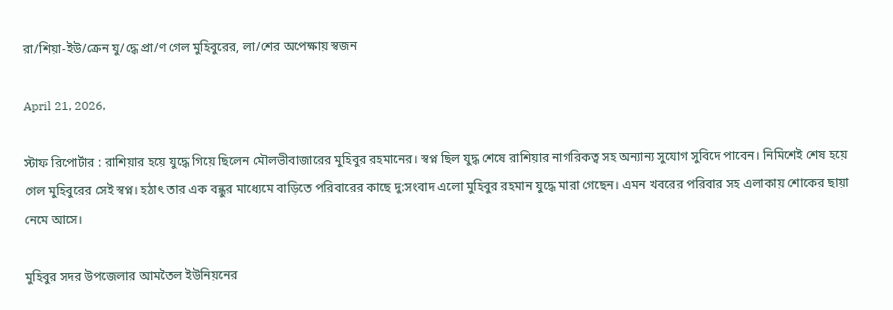রা/শিয়া-ইউ/ক্রেন যু/দ্ধে প্রা/ণ গেল মুহিবুরের, লা/শের অপেক্ষায় স্বজন

April 21, 2026,

স্টাফ রিপোর্টার : রাশিয়ার হয়ে যুদ্ধে গিয়ে ছিলেন মৌলভীবাজারের মুহিবুর রহমানের। স্বপ্ন ছিল যুদ্ধ শেষে রাশিয়ার নাগরিকত্ব সহ অন্যান্য সুযোগ সুবিদে পাবেন। নিমিশেই শেষ হয়ে গেল মুহিবুরের সেই স্বপ্ন। হঠাৎ তার এক বন্ধুর মাধ্যেমে বাড়িতে পরিবারের কাছে দু:সংবাদ এলো মুহিবুর রহমান যুদ্ধে মারা গেছেন। এমন খবরের পরিবার সহ এলাকায় শোকের ছায়া নেমে আসে।

মুহিবুর সদর উপজেলার আমতৈল ইউনিয়নের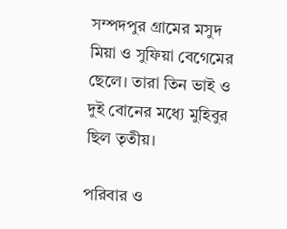সম্পদপুর গ্রামের মসুদ মিয়া ও সুফিয়া বেগেমের ছেলে। তারা তিন ভাই ও দুই বোনের মধ্যে মুহিবুর ছিল তৃতীয়।

পরিবার ও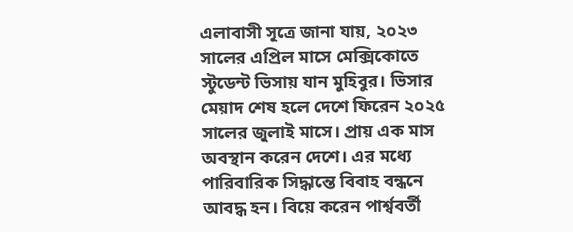এলাবাসী সূত্রে জানা যায়, ২০২৩ সালের এপ্রিল মাসে মেক্সিকোতে স্টুডেন্ট ভিসায় যান মুহিবুর। ভিসার মেয়াদ শেষ হলে দেশে ফিরেন ২০২৫ সালের জুলাই মাসে। প্রায় এক মাস অবস্থান করেন দেশে। এর মধ্যে পারিবারিক সিদ্ধান্তে বিবাহ বন্ধনে আবদ্ধ হন। বিয়ে করেন পার্শ্ববর্তী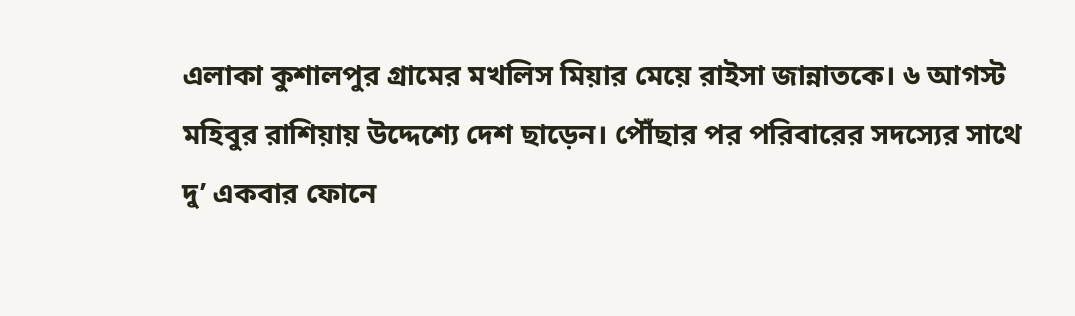এলাকা কুশালপুর গ্রামের মখলিস মিয়ার মেয়ে রাইসা জান্নাতকে। ৬ আগস্ট মহিবুর রাশিয়ায় উদ্দেশ্যে দেশ ছাড়েন। পৌঁছার পর পরিবারের সদস্যের সাথে দু’ একবার ফোনে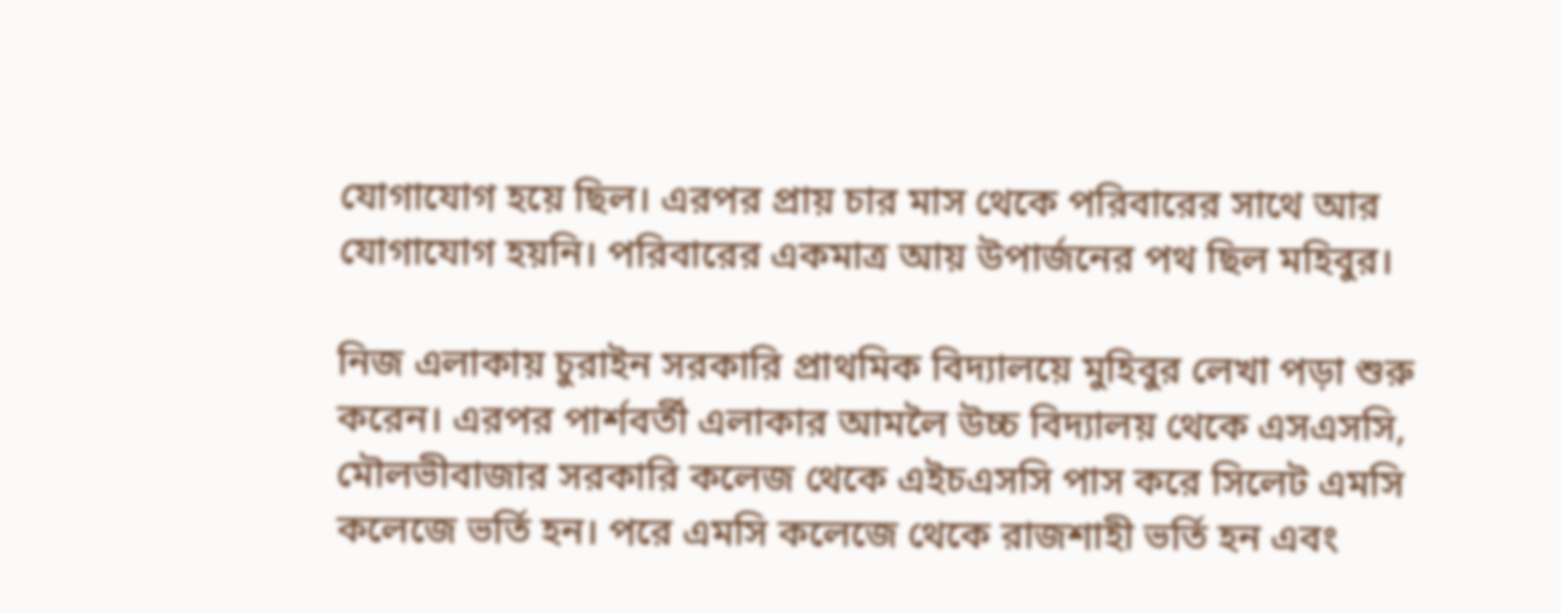যোগাযোগ হয়ে ছিল। এরপর প্রায় চার মাস থেকে পরিবারের সাথে আর যোগাযোগ হয়নি। পরিবারের একমাত্র আয় উপার্জনের পথ ছিল মহিবুর।

নিজ এলাকায় চুরাইন সরকারি প্রাথমিক বিদ্যালয়ে মুহিবুর লেখা পড়া শুরু করেন। এরপর পার্শবর্তী এলাকার আমলৈ উচ্চ বিদ্যালয় থেকে এসএসসি, মৌলভীবাজার সরকারি কলেজ থেকে এইচএসসি পাস করে সিলেট এমসি কলেজে ভর্তি হন। পরে এমসি কলেজে থেকে রাজশাহী ভর্তি হন এবং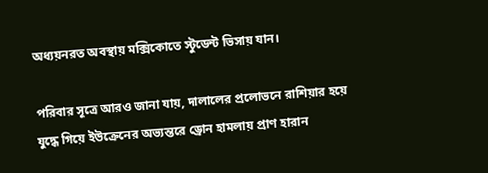অধ্যয়নরত অবস্থায় মক্সিকোতে স্টুডেন্ট ভিসায় যান।

পরিবার সূত্রে আরও জানা যায়, দালালের প্রলোভনে রাশিয়ার হয়ে যুদ্ধে গিয়ে ইউক্রেনের অভ্যন্তরে ড্রোন হামলায় প্রাণ হারান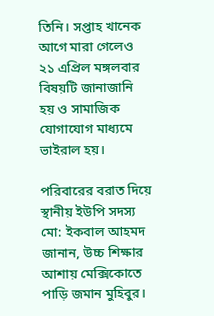তিনি। সপ্তাহ খানেক আগে মারা গেলেও ২১ এপ্রিল মঙ্গলবার বিষয়টি জানাজানি হয় ও সামাজিক যোগাযোগ মাধ্যমে ভাইরাল হয়।

পরিবারের বরাত দিয়ে স্থানীয় ইউপি সদস্য মো: ইকবাল আহমদ জানান, উচ্চ শিক্ষার আশায় মেক্সিকোতে পাড়ি জমান মুহিবুর।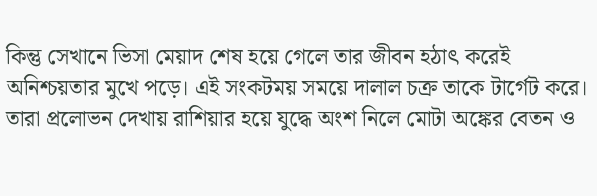কিন্তু সেখানে ভিসা মেয়াদ শেষ হয়ে গেলে তার জীবন হঠাৎ করেই অনিশ্চয়তার মুখে পড়ে। এই সংকটময় সময়ে দালাল চক্র তাকে টার্গেট করে। তারা প্রলোভন দেখায় রাশিয়ার হয়ে যুদ্ধে অংশ নিলে মোটা অঙ্কের বেতন ও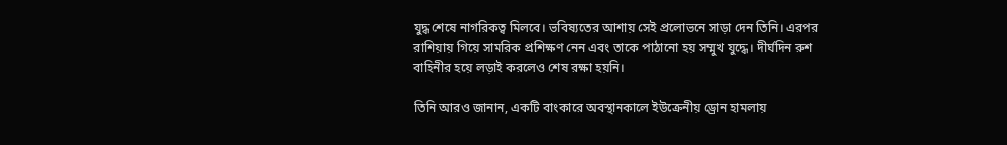যুদ্ধ শেষে নাগরিকত্ব মিলবে। ভবিষ্যতের আশায় সেই প্রলোভনে সাড়া দেন তিনি। এরপর রাশিয়ায় গিয়ে সামরিক প্রশিক্ষণ নেন এবং তাকে পাঠানো হয় সম্মুখ যুদ্ধে। দীর্ঘদিন রুশ বাহিনীর হয়ে লড়াই করলেও শেষ রক্ষা হয়নি।

তিনি আরও জানান, একটি বাংকারে অবস্থানকালে ইউক্রেনীয় ড্রোন হামলায়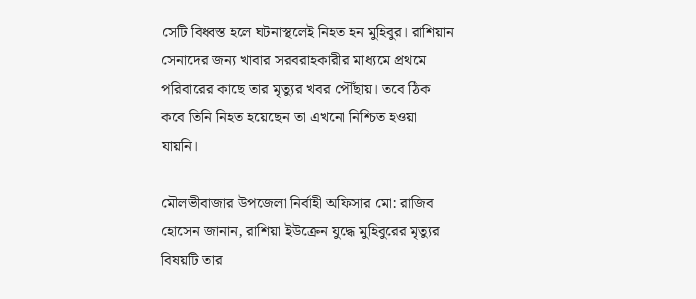সেটি বিধ্বস্ত হলে ঘটনাস্থলেই নিহত হন মুহিবুর। রাশিয়ান সেনাদের জন্য খাবার সরবরাহকারীর মাধ্যমে প্রথমে পরিবারের কাছে তার মৃত্যুর খবর পৌঁছায়। তবে ঠিক কবে তিনি নিহত হয়েছেন তা এখনো নিশ্চিত হওয়া যায়নি।

মৌলভীবাজার উপজেলা নির্বাহী অফিসার মো: রাজিব হোসেন জানান, রাশিয়া ইউক্রেন যুদ্ধে মুহিবুরের মৃত্যুর বিষয়টি তার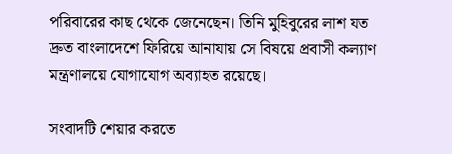পরিবারের কাছ থেকে জেনেছেন। তিনি মুহিবুরের লাশ যত দ্রুত বাংলাদেশে ফিরিয়ে আনাযায় সে বিষয়ে প্রবাসী কল্যাণ মন্ত্রণালয়ে যোগাযোগ অব্যাহত রয়েছে।

সংবাদটি শেয়ার করতে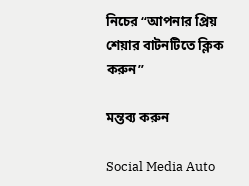নিচের “আপনার প্রিয় শেয়ার বাটনটিতে ক্লিক করুন”

মন্তব্য করুন

Social Media Auto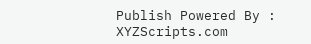Publish Powered By : XYZScripts.com